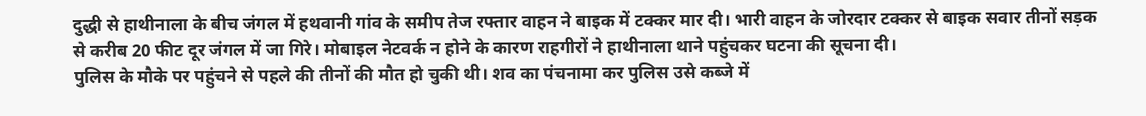दुद्धी से हाथीनाला के बीच जंगल में हथवानी गांव के समीप तेज रफ्तार वाहन ने बाइक में टक्कर मार दी। भारी वाहन के जोरदार टक्कर से बाइक सवार तीनों सड़क से करीब 20 फीट दूर जंगल में जा गिरे। मोबाइल नेटवर्क न होने के कारण राहगीरों ने हाथीनाला थाने पहुंचकर घटना की सूचना दी।
पुलिस के मौके पर पहुंचने से पहले की तीनों की मौत हो चुकी थी। शव का पंचनामा कर पुलिस उसे कब्जे में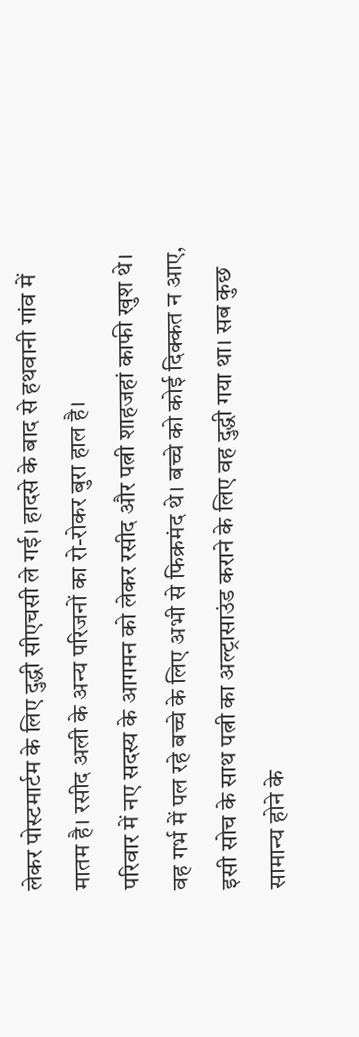लेकर पोस्टमार्टम के लिए दुद्धी सीएचसी ले गई। हादसे के बाद से हथवानी गांव में मातम है। रसीद अली के अन्य परिजनों का रो-रोकर बुरा हाल है।
परिवार में नए सदस्य के आगमन को लेकर रसीद और पत्नी शाहजहां काफी खुश थे। वह गर्भ में पल रहे बच्चे के लिए अभी से फिक्रमंद थे। बच्चे को कोई दिक्कत न आए, इसी सोच के साथ पत्नी का अल्ट्रासाउंड कराने के लिए वह दुद्धी गया था। सब कुछ सामान्य होने के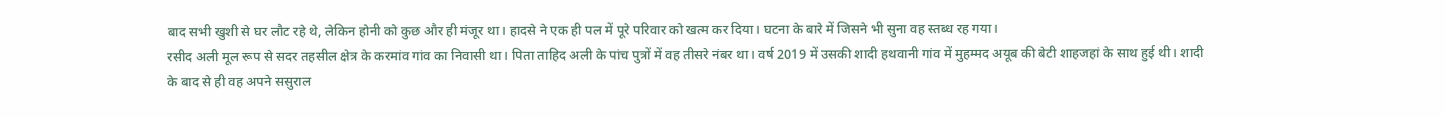बाद सभी खुशी से घर लौट रहे थे, लेकिन होनी को कुछ और ही मंजूर था। हादसे ने एक ही पल में पूरे परिवार को खत्म कर दिया। घटना के बारे में जिसने भी सुना वह स्तब्ध रह गया।
रसीद अली मूल रूप से सदर तहसील क्षेत्र के करमांव गांव का निवासी था। पिता ताहिद अली के पांच पुत्रों में वह तीसरे नंबर था। वर्ष 2019 में उसकी शादी हथवानी गांव में मुहम्मद अयूब की बेटी शाहजहां के साथ हुई थी। शादी के बाद से ही वह अपने ससुराल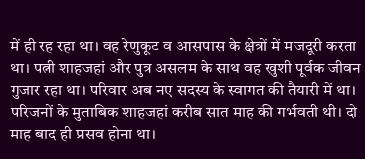में ही रह रहा था। वह रेणुकूट व आसपास के क्षेत्रों में मजदूरी करता था। पत्नी शाहजहां और पुत्र असलम के साथ वह खुशी पूर्वक जीवन गुजार रहा था। परिवार अब नए सदस्य के स्वागत की तैयारी में था।
परिजनों के मुताबिक शाहजहां करीब सात माह की गर्भवती थी। दो माह बाद ही प्रसव होना था।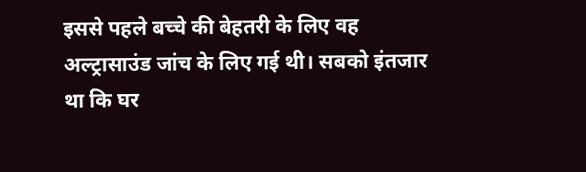इससे पहले बच्चे की बेहतरी के लिए वह अल्ट्रासाउंड जांच के लिए गई थी। सबको इंतजार था कि घर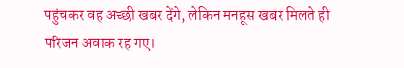पहुंचकर वह अच्छी खबर देंगे, लेकिन मनहूस खबर मिलते ही परिजन अवाक रह गए।